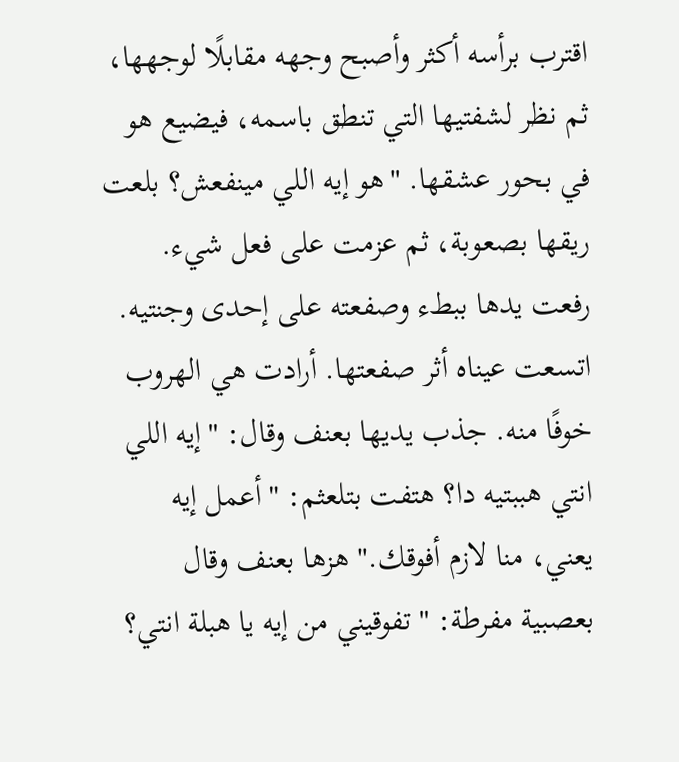اقترب برأسه أكثر وأصبح وجهه مقابلًا لوجهها، ثم نظر لشفتيها التي تنطق باسمه، فيضيع هو في بحور عشقها. "هو إيه اللي مينفعش؟ بلعت ريقها بصعوبة، ثم عزمت على فعل شيء. رفعت يدها ببطء وصفعته على إحدى وجنتيه. اتسعت عيناه أثر صفعتها. أرادت هي الهروب خوفًا منه. جذب يديها بعنف وقال: "إيه اللي انتي هببتيه دا؟ هتفت بتلعثم: "أعمل إيه يعني، منا لازم أفوقك." هزها بعنف وقال بعصبية مفرطة: "تفوقيني من إيه يا هبلة انتي؟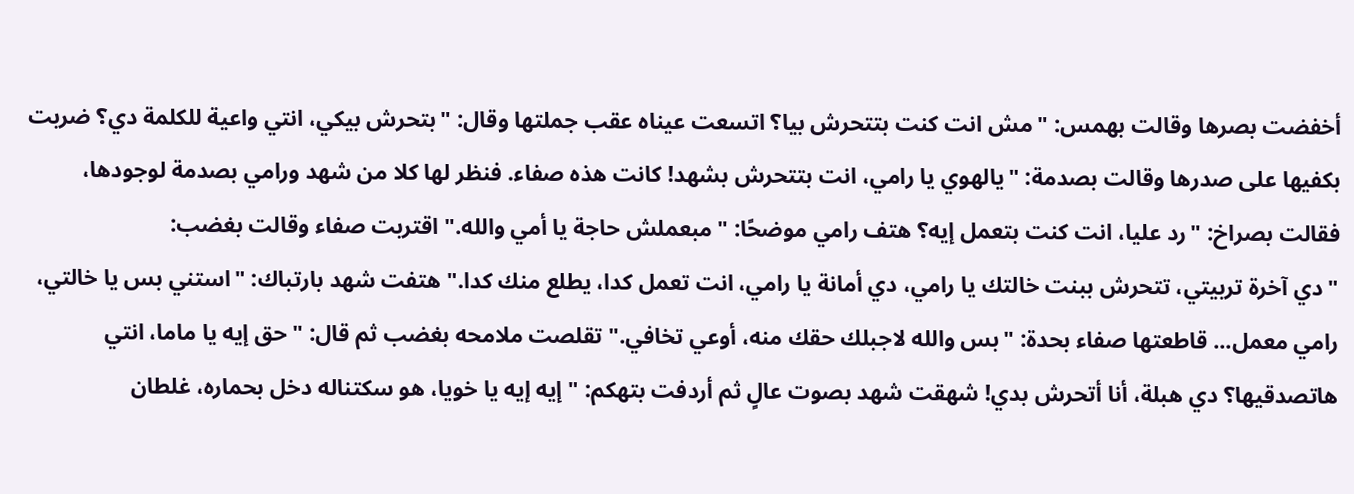أخفضت بصرها وقالت بهمس: "مش انت كنت بتتحرش بيا؟ اتسعت عيناه عقب جملتها وقال: "بتحرش بيكي، انتي واعية للكلمة دي؟ ضربت بكفيها على صدرها وقالت بصدمة: "يالهوي يا رامي، انت بتتحرش بشهد! كانت هذه صفاء. فنظر لها كلا من شهد ورامي بصدمة لوجودها، فقالت بصراخ: "رد عليا، انت كنت بتعمل إيه؟ هتف رامي موضحًا: "مبعملش حاجة يا أمي والله." اقتربت صفاء وقالت بغضب:
"دي آخرة تربيتي، تتحرش ببنت خالتك يا رامي، دي أمانة يا رامي، انت تعمل كدا، يطلع منك كدا." هتفت شهد بارتباك: "استني بس يا خالتي، رامي معمل... قاطعتها صفاء بحدة: "بس والله لاجبلك حقك منه، أوعي تخافي." تقلصت ملامحه بغضب ثم قال: "حق إيه يا ماما، انتي هاتصدقيها؟ دي هبلة، أنا أتحرش بدي! شهقت شهد بصوت عالٍ ثم أردفت بتهكم: "إيه إيه يا خويا، هو سكتناله دخل بحماره، غلطان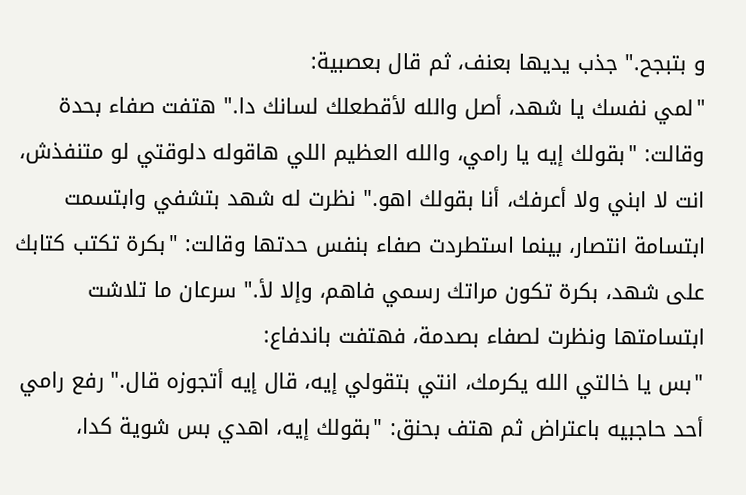و بتبجح." جذب يديها بعنف، ثم قال بعصبية:
"لمي نفسك يا شهد، أصل والله لأقطعلك لسانك دا." هتفت صفاء بحدة وقالت: "بقولك إيه يا رامي، والله العظيم اللي هاقوله دلوقتي لو متنفذش، انت لا ابني ولا أعرفك، أنا بقولك اهو." نظرت له شهد بتشفي وابتسمت ابتسامة انتصار، بينما استطردت صفاء بنفس حدتها وقالت: "بكرة تكتب كتابك على شهد، بكرة تكون مراتك رسمي فاهم، وإلا لأ." سرعان ما تلاشت ابتسامتها ونظرت لصفاء بصدمة، فهتفت باندفاع:
"بس يا خالتي الله يكرمك، انتي بتقولي إيه، قال إيه أتجوزه قال." رفع رامي أحد حاجبيه باعتراض ثم هتف بحنق: "بقولك إيه، اهدي بس شوية كدا،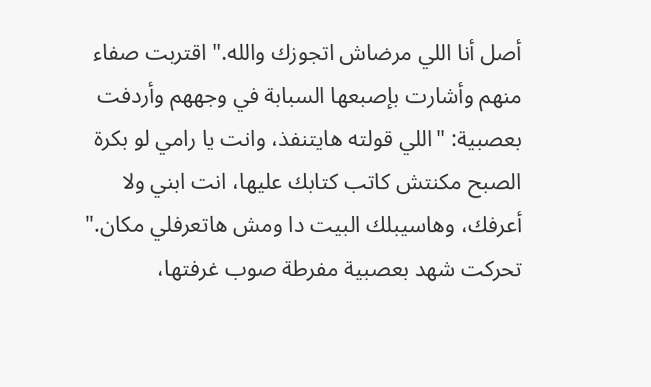أصل أنا اللي مرضاش اتجوزك والله." اقتربت صفاء منهم وأشارت بإصبعها السبابة في وجههم وأردفت بعصبية: "اللي قولته هايتنفذ، وانت يا رامي لو بكرة الصبح مكنتش كاتب كتابك عليها، انت ابني ولا أعرفك، وهاسيبلك البيت دا ومش هاتعرفلي مكان." تحركت شهد بعصبية مفرطة صوب غرفتها،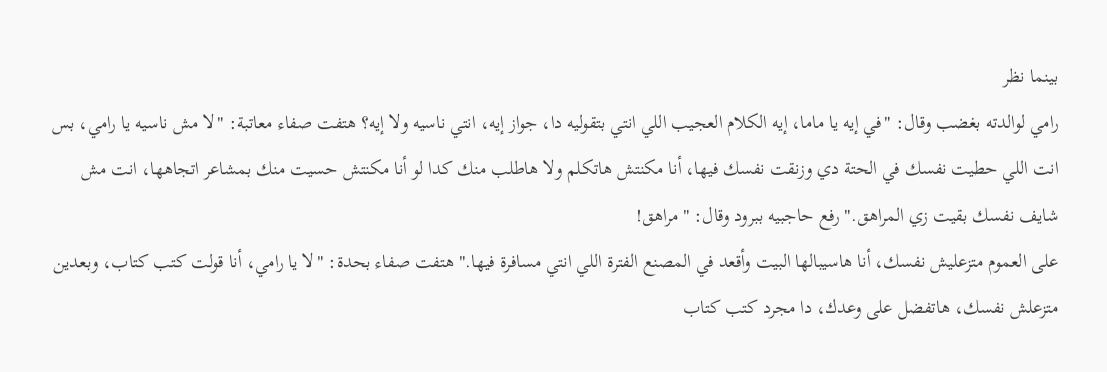بينما نظر
رامي لوالدته بغضب وقال: "في إيه يا ماما، إيه الكلام العجيب اللي انتي بتقوليه دا، جواز إيه، انتي ناسيه ولا إيه؟ هتفت صفاء معاتبة: "لا مش ناسيه يا رامي، بس انت اللي حطيت نفسك في الحتة دي وزنقت نفسك فيها، أنا مكنتش هاتكلم ولا هاطلب منك كدا لو أنا مكنتش حسيت منك بمشاعر اتجاهها، انت مش شايف نفسك بقيت زي المراهق." رفع حاجبيه ببرود وقال: "مراهق!
على العموم متزعليش نفسك، أنا هاسيبالها البيت وأقعد في المصنع الفترة اللي انتي مسافرة فيها." هتفت صفاء بحدة: "لا يا رامي، أنا قولت كتب كتاب، وبعدين متزعلش نفسك، هاتفضل على وعدك، دا مجرد كتب كتاب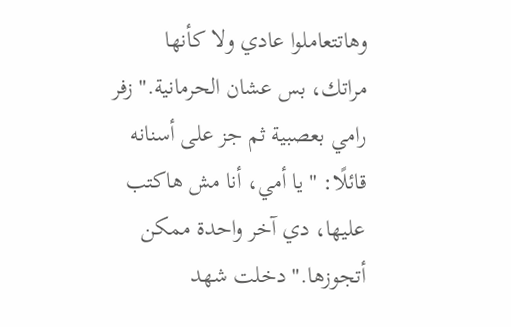وهاتتعاملوا عادي ولا كأنها مراتك، بس عشان الحرمانية." زفر رامي بعصبية ثم جز على أسنانه قائلًا: "يا أمي، أنا مش هاكتب عليها، دي آخر واحدة ممكن أتجوزها." دخلت شهد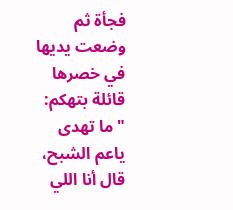فجأة ثم وضعت يديها في خصرها قائلة بتهكم:
"ما تهدى ياعم الشبح، قال أنا اللي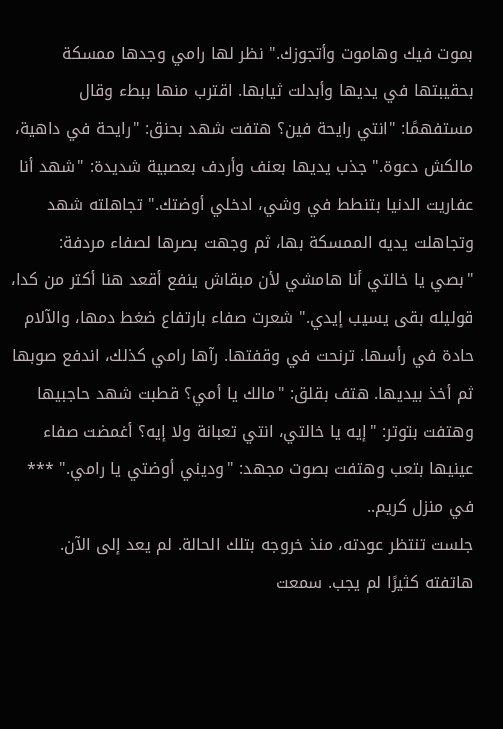بموت فيك وهاموت وأتجوزك." نظر لها رامي وجدها ممسكة بحقيبتها في يديها وأبدلت ثيابها. اقترب منها ببطء وقال مستفهمًا: "انتي رايحة فين؟ هتفت شهد بحنق: "رايحة في داهية، مالكش دعوة." جذب يديها بعنف وأردف بعصبية شديدة: "شهد أنا عفاريت الدنيا بتنطط في وشي، ادخلي أوضتك." تجاهلته شهد وتجاهلت يديه الممسكة بها، ثم وجهت بصرها لصفاء مردفة:
"بصي يا خالتي أنا هامشي لأن مبقاش ينفع أقعد هنا أكتر من كدا، قوليله بقى يسيب إيدي." شعرت صفاء بارتفاع ضغط دمها، والآلام حادة في رأسها. ترنحت في وقفتها. رآها رامي كذلك، اندفع صوبها ثم أخذ بيديها. هتف بقلق: "مالك يا أمي؟ قطبت شهد حاجبيها وهتفت بتوتر: "إيه يا خالتي، انتي تعبانة ولا إيه؟ أغمضت صفاء عينيها بتعب وهتفت بصوت مجهد: "وديني أوضتي يا رامي." *** في منزل كريم..
جلست تنتظر عودته، منذ خروجه بتلك الحالة. لم يعد إلى الآن. هاتفته كثيرًا لم يجب. سمعت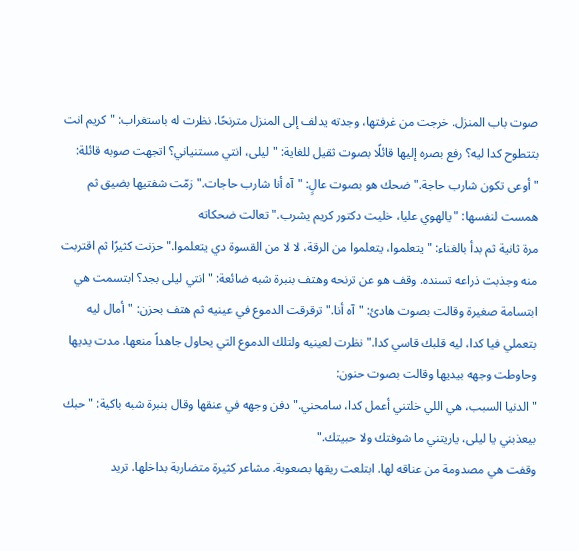صوت باب المنزل. خرجت من غرفتها، وجدته يدلف إلى المنزل مترنحًا. نظرت له باستغراب: "كريم انت بتتطوح كدا ليه؟ رفع بصره إليها قائلًا بصوت ثقيل للغاية: "ليلى، انتي مستنياني؟ اتجهت صوبه قائلة: "أوعى تكون شارب حاجة." ضحك هو بصوت عالٍ: "آه أنا شارب حاجات." زمّت شفتيها بضيق ثم همست لنفسها: "يالهوي عليا، خليت دكتور كريم يشرب." تعالت ضحكاته
مرة ثانية ثم بدأ بالغناء: "يتعلموا، يتعلموا من الرقة، لا لا من القسوة دي يتعلموا." حزنت كثيرًا ثم اقتربت منه وجذبت ذراعه تسنده. وقف هو عن ترنحه وهتف بنبرة شبه ضائعة: "انتي ليلى بجد؟ ابتسمت هي ابتسامة صغيرة وقالت بصوت هادئ: "آه أنا." ترقرقت الدموع في عينيه ثم هتف بحزن: "أمال ليه بتعملي فيا كدا، ليه قلبك قاسي كدا." نظرت لعينيه ولتلك الدموع التي يحاول جاهداً منعها. مدت يديها وحاوطت وجهه بيديها وقالت بصوت حنون:
"الدنيا السبب، هي اللي خلتني أعمل كدا، سامحني." دفن وجهه في عنقها وقال بنبرة شبه باكية: "حبك بيعذبني يا ليلى، ياريتني ما شوفتك ولا حبيتك."
وقفت هي مصدومة من عناقه لها. ابتلعت ريقها بصعوبة. مشاعر كثيرة متضاربة بداخلها. تريد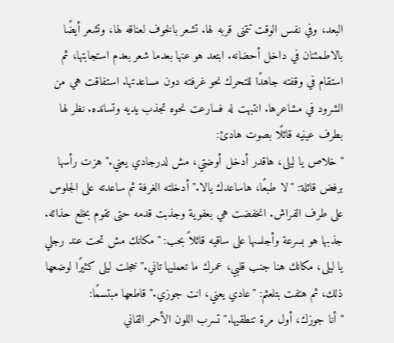البعد، وفي نفس الوقت تتمنى قربه لها. تشعر بالخوف لعناقه لها، وتشعر أيضًا بالاطمئنان في داخل أحضانه. ابتعد هو عنها بعدما شعر بعدم استجابتها، ثم استقام في وقفته جاهدًا للتحرك نحو غرفته دون مساعدتها. استفاقت هي من الشرود في مشاعرها. انتبهت له فسارعت نحوه تجذب يديه وتسانده. نظر لها بطرف عينيه قائلًا بصوت هادئ:
"خلاص يا ليلى، هاقدر أدخل أوضتي، مش لدرجادي يعني." هزت رأسها برفض قائلة: "لا طبعًا، هاساعدك يالا." أدخلته الغرفة ثم ساعدته على الجلوس على طرف الفراش. انخفضت هي بعفوية وجذبت قدمه حتى تقوم بخلع حذائه. جذبها هو بسرعة وأجلسها على ساقيه قائلاً بحب: "مكانك مش تحت عند رجلي يا ليلى، مكانك هنا جنب قلبي، عمرك ما تعمليها تاني." خجلت ليلى كثيرًا لوضعها ذلك، ثم هتفت بتلعثم: "عادي يعني، انت جوزي." قاطعها مبتسمًا:
"أنا جوزك، أول مرة تنطقيها." تسرب اللون الأحمر القاني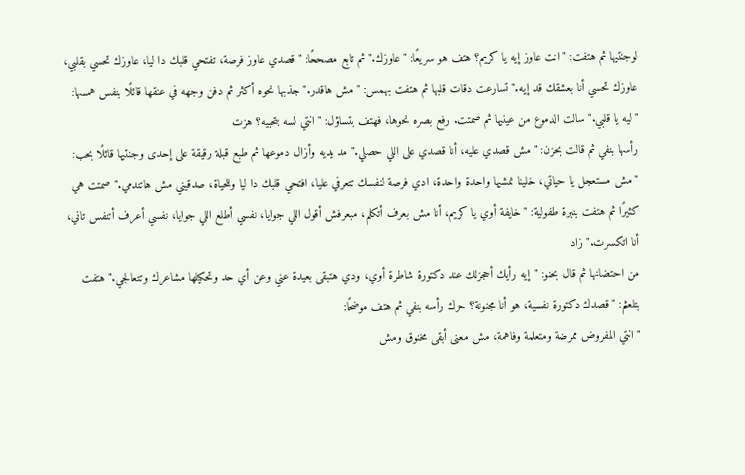لوجنتيها ثم هتفت: "انت عاوز إيه يا كريم؟ هتف هو سريعًا: "عاوزك." ثم تابع مصححًا: "قصدي عاوز فرصة، تفتحي قلبك دا ليا، عاوزك تحسي بقلبي، عاوزك تحسي أنا بعشقك قد إيه." تسارعت دقات قلبها ثم هتفت بهمس: "مش هاقدر." جذبها نحوه أكثر ثم دفن وجهه في عنقها قائلًا بنفس همسها: "ليه يا قلبي." سالت الدموع من عينيها ثم صمتت. رفع بصره نحوها، فهتف بتساؤل: "انتي لسه بتحبيه؟ هزت
رأسها بنفي ثم قالت بحزن: "مش قصدي عليه، أنا قصدي على اللي حصلي." مد يديه وأزال دموعها ثم طبع قبلة رقيقة على إحدى وجنتيها قائلًا بحب: "مش مستعجل يا حياتي، خلينا نمشيها واحدة واحدة، ادي فرصة لنفسك تتعرفي عليا، افتحي قلبك دا ليا وللحياة، صدقيني مش هاتندمي." صمتت هي كثيرًا ثم هتفت بنبرة طفولية: "خايفة أوي يا كريم، أنا مش بعرف أتكلم، مبعرفش أقول اللي جوايا، نفسي أطلع اللي جوايا، نفسي أعرف أتنفس تاني، أنا اتكسرت." زاد
من احتضانها ثم قال بحنو: "إيه رأيك أحجزلك عند دكتورة شاطرة أوي، ودي هتبقى بعيدة عني وعن أي حد وتحكيلها مشاعرك وتتعالجي." هتفت بتلعثم: "قصدك دكتورة نفسية، هو أنا مجنونة؟ حرك رأسه بنفي ثم هتف موضحًا:
"انتي المفروض ممرضة ومتعلمة وفاهمة، مش معنى أبقى مخنوق ومش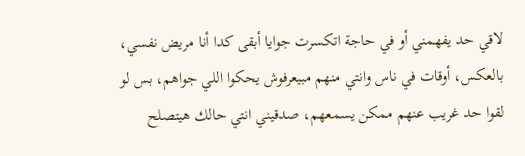لاقي حد يفهمني أو في حاجة اتكسرت جوايا أبقى كدا أنا مريض نفسي، بالعكس، أوقات في ناس وانتي منهم مبيعرفوش يحكوا اللي جواهم، بس لو لقوا حد غريب عنهم ممكن يسمعهم، صدقيني انتي حالك هيتصلح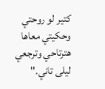كتير لو روحتي وحكيتي معاها هترتاحي وترجعي ليلى تاني."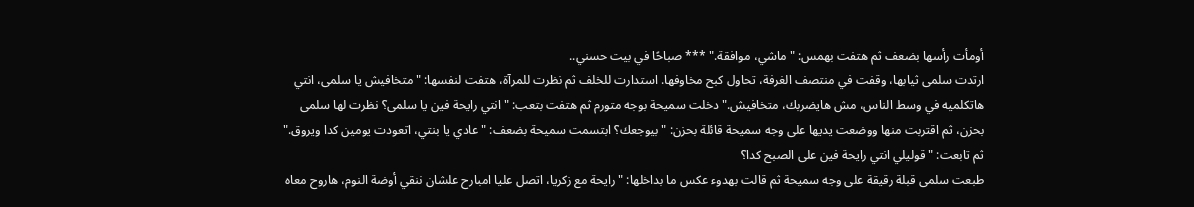أومأت رأسها بضعف ثم هتفت بهمس: "ماشي، موافقة." *** صباحًا في بيت حسني..
ارتدت سلمى ثيابها، وقفت في منتصف الغرفة، تحاول كبح مخاوفها. استدارت للخلف ثم نظرت للمرآة، هتفت لنفسها: "متخافيش يا سلمى، انتي هاتكلميه في وسط الناس، مش هايضربك، متخافيش." دخلت سميحة بوجه متورم ثم هتفت بتعب: "انتي رايحة فين يا سلمى؟ نظرت لها سلمى بحزن، ثم اقتربت منها ووضعت يديها على وجه سميحة قائلة بحزن: "بيوجعك؟ ابتسمت سميحة بضعف: "عادي يا بنتي، اتعودت يومين كدا ويروق." ثم تابعت: "قوليلي انتي رايحة فين على الصبح كدا؟
طبعت سلمى قبلة رقيقة على وجه سميحة ثم قالت بهدوء عكس ما بداخلها: "رايحة مع زكريا، اتصل عليا امبارح علشان ننقي أوضة النوم، هاروح معاه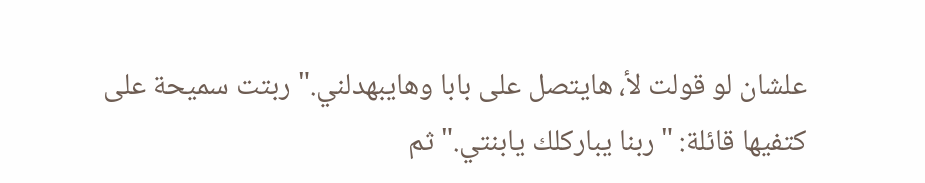علشان لو قولت لأ، هايتصل على بابا وهايبهدلني." ربتت سميحة على كتفيها قائلة: "ربنا يباركلك يابنتي." ثم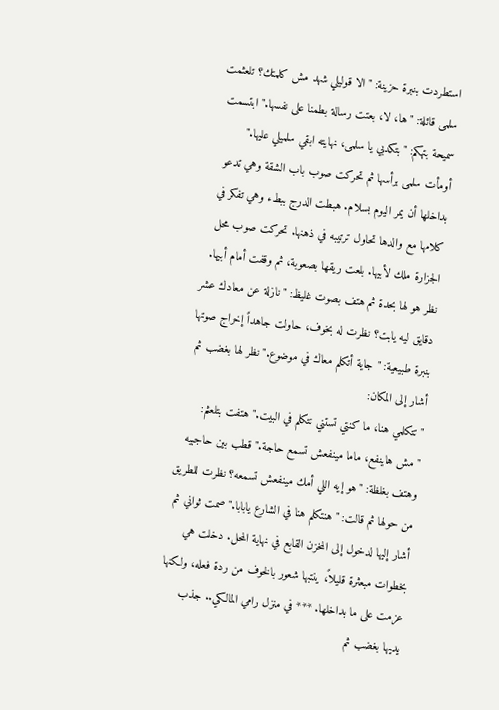استطردت بنبرة حزينة: "الا قوليلي شهد مش كلمتك؟ تلعثمت سلمى قائلة: "ها، لا، بعتت رسالة بطمنا على نفسها." ابتسمت سميحة بتهكم: "بتكدبي يا سلمى، نهايته ابقي سلميلي عليها."
أومأت سلمى برأسها ثم تحركت صوب باب الشقة وهي تدعو بداخلها أن يمر اليوم بسلام. هبطت الدرج ببطء وهي تفكر في كلامها مع والدها تحاول ترتيبه في ذهنها. تحركت صوب محل الجزارة ملك لأبيها. بلعت ريقها بصعوبة، ثم وقفت أمام أبيها. نظر هو لها بحدة ثم هتف بصوت غليظ: "نازلة عن معادك عشر دقايق ليه يابت؟ نظرت له بخوف، حاولت جاهداً إخراج صوتها بنبرة طبيعية: "جاية أتكلم معاك في موضوع." نظر لها بغضب ثم أشار إلى المكان:
"تتكلمي هنا، ما كنتي تستني نتكلم في البيت." هتفت بتلعثم: "مش هاينفع، ماما مينفعش تسمع حاجة." قطب بين حاجبيه وهتف بغلظة: "هو إيه اللي أمك مينفعش تسمعه؟ نظرت للطريق من حولها ثم قالت: "هنتكلم هنا في الشارع يابابا." صمت ثواني ثم أشار إليها لدخول إلى المخزن القابع في نهاية المحل. دخلت هي بخطوات مبعثرة قليلاً، ينتبها شعور بالخوف من ردة فعله، ولكنها عزمت على ما بداخلها. *** في منزل رامي المالكي.. جذب يديها بغضب ثم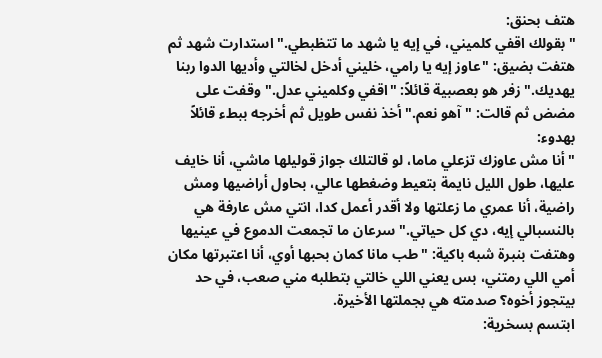هتف بحنق:
"بقولك اقفي كلميني، في إيه يا شهد ما تتظبطي." استدارت شهد ثم هتفت بضيق: "عاوز إيه يا رامي، خليني أدخل لخالتي وأديها الدوا ربنا يهديك." زفر هو بعصبية قائلاً: "اقفي وكلميني عدل." وقفت على مضض ثم قالت: "آهو نعم." أخذ نفس طويل ثم أخرجه ببطء قائلاً بهدوء:
"أنا مش عاوزك تزعلي ماما، لو قالتلك جواز قوليلها ماشي، أنا خايف عليها، طول الليل نايمة بتعيط وضغطها عالي، بحاول أراضيها ومش راضية، أنا عمري ما زعلتها ولا أقدر أعمل كدا، انتي مش عارفة هي بالنسبالي إيه، دي كل حياتي." سرعان ما تجمعت الدموع في عينيها وهتفت بنبرة شبه باكية: "طب مانا كمان بحبها أوي، أنا اعتبرتها مكان أمي اللي رمتني، بس يعني اللي خالتي بتطلبه مني صعب، في حد بيتجوز أخوه؟ صدمته هي بجملتها الأخيرة.
ابتسم بسخرية: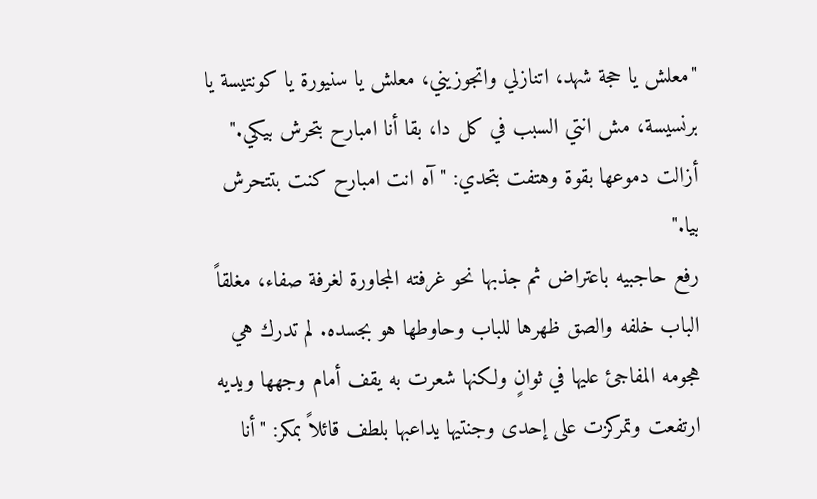"معلش يا حجة شهد، اتنازلي واتجوزيني، معلش يا سنيورة يا كونتيسة يا برنسيسة، مش انتي السبب في كل دا، بقا أنا امبارح بتحرش بيكي." أزالت دموعها بقوة وهتفت بتحدي: "آه انت امبارح كنت بتتحرش بيا."
رفع حاجبيه باعتراض ثم جذبها نحو غرفته المجاورة لغرفة صفاء، مغلقاً الباب خلفه والصق ظهرها للباب وحاوطها هو بجسده. لم تدرك هي هجومه المفاجئ عليها في ثوانٍ ولكنها شعرت به يقف أمام وجهها ويديه ارتفعت وتمركزت على إحدى وجنتيها يداعبها بلطف قائلاً بمكر: "أنا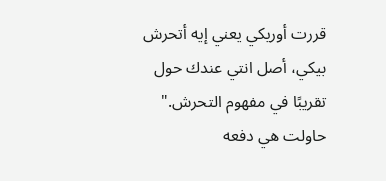قررت أوريكي يعني إيه أتحرش بيكي، أصل انتي عندك حول تقريبًا في مفهوم التحرش." حاولت هي دفعه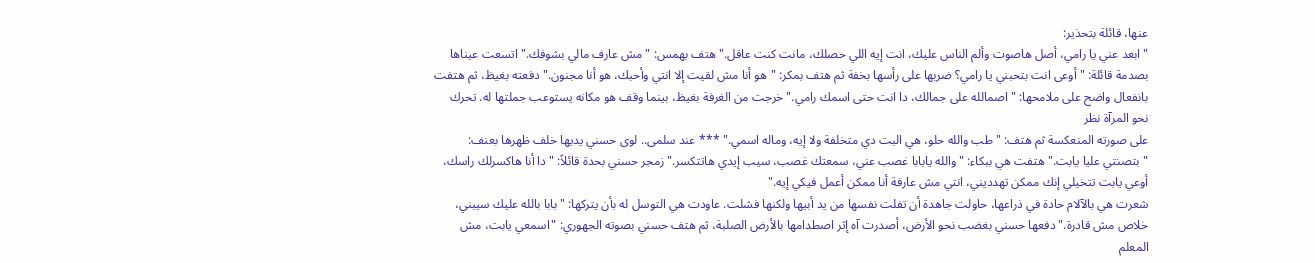عنها، قائلة بتحذير:
"ابعد عني يا رامي، أصل هاصوت وألم الناس عليك، انت إيه اللي حصلك، مانت كنت عاقل." هتف بهمس: "مش عارف مالي بشوفك." اتسعت عيناها بصدمة قائلة: "أوعى انت بتحبني يا رامي؟ ضربها على رأسها بخفة ثم هتف بمكر: "هو أنا مش لقيت إلا انتي وأحبك، هو أنا مجنون." دفعته بغيظ، ثم هتفت بانفعال واضح على ملامحها: "اصمالله على جمالك، دا انت حتى اسمك رامي." خرجت من الغرفة بغيظ، بينما وقف هو مكانه يستوعب جملتها له. تحرك نحو المرآة نظر
على صورته المنعكسة ثم هتف: "طب والله حلو، هي البت دي متخلفة ولا إيه، وماله اسمي." *** عند سلمى.. لوى حسني يديها خلف ظهرها بعنف: "بتصنتي عليا يابت." هتفت هي ببكاء: "والله يابابا غصب عني، سمعتك غصب، سيب إيدي هاتتكسر." زمجر حسني بحدة قائلاً: "دا أنا هاكسرلك راسك، أوعي يابت تتخيلي إنك ممكن تهدديني، انتي مش عارفة أنا ممكن أعمل فيكي إيه."
شعرت هي بالآلام حادة في ذراعها، حاولت جاهدة أن تفلت نفسها من يد أبيها ولكنها فشلت. عاودت هي التوسل له بأن يتركها: "بابا بالله عليك سيبني، خلاص مش قادرة." دفعها حسني بغضب نحو الأرض، أصدرت آه إثر اصطدامها بالأرض الصلبة، ثم هتف حسني بصوته الجهوري: "اسمعي يابت، مش المعلم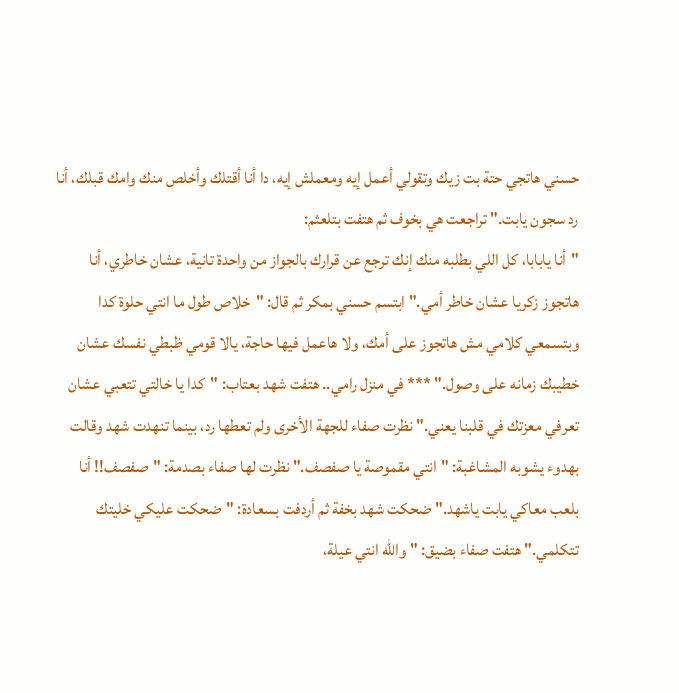حسني هاتجي حتة بت زيك وتقولي أعمل إيه ومعملش إيه، دا أنا أقتلك وأخلص منك وامك قبلك، أنا رد سجون يابت." تراجعت هي بخوف ثم هتفت بتلعثم:
"أنا يابابا، كل اللي بطلبه منك إنك ترجع عن قرارك بالجواز من واحدة تانية، عشان خاطري، أنا هاتجوز زكريا عشان خاطر أمي." ابتسم حسني بمكر ثم قال: "خلاص طول ما انتي حلوة كدا وبتسمعي كلامي مش هاتجوز على أمك، ولا هاعمل فيها حاجة، يالا قومي ظبطي نفسك عشان خطيبك زمانه على وصول." *** في منزل رامي.. هتفت شهد بعتاب: "كدا يا خالتي تتعبي عشان تعرفي معزتك في قلبنا يعني." نظرت صفاء للجهة الأخرى ولم تعطها رد، بينما تنهدت شهد وقالت
بهدوء يشوبه المشاغبة: "انتي مقموصة يا صفصف." نظرت لها صفاء بصدمة: "صفصف!! أنا بلعب معاكي يابت ياشهد." ضحكت شهد بخفة ثم أردفت بسعادة: "ضحكت عليكي خليتك تتكلمي." هتفت صفاء بضيق: "والله انتي عيلة،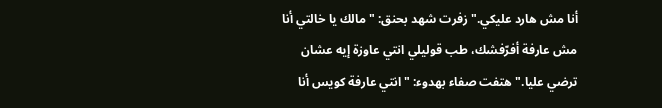أنا مش هارد عليكي." زفرت شهد بحنق: "مالك يا خالتي أنا مش عارفة أفرّفشك، طب قوليلي انتي عاوزة إيه عشان ترضي عليا." هتفت صفاء بهدوء: "انتي عارفة كويس أنا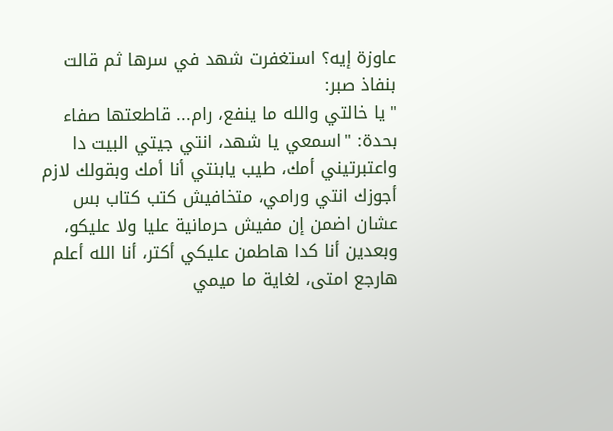عاوزة إيه؟ استغفرت شهد في سرها ثم قالت بنفاذ صبر:
"يا خالتي والله ما ينفع، رام... قاطعتها صفاء بحدة: "اسمعي يا شهد، انتي جيتي البيت دا واعتبرتيني أمك، طيب يابنتي أنا أمك وبقولك لازم أجوزك انتي ورامي، متخافيش كتب كتاب بس عشان اضمن إن مفيش حرمانية عليا ولا عليكو، وبعدين أنا كدا هاطمن عليكي أكتر، أنا الله أعلم هارجع امتى، لغاية ما ميمي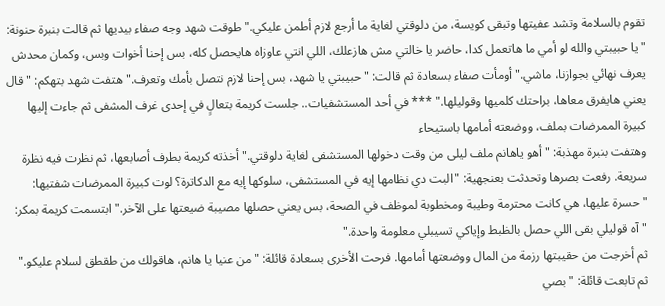تقوم بالسلامة وتشد عفيتها وتبقى كويسة، من دلوقتي لغاية ما أرجع لازم أطمن عليكي." طوقت شهد وجه صفاء بيديها ثم قالت بنبرة حنونة:
"يا حبيبتي والله لو أمي ما هاتعمل كدا، حاضر يا خالتي مش هازعلك، اللي انتي عاوزاه هايحصل كله، بس إحنا أخوات وبس، وكمان محدش يعرف نهائي بجوازنا، ماشي." أومأت صفاء بسعادة ثم قالت: "حبيبتي يا شهد، بس إحنا لازم نتصل بأمك وتعرف." هتفت شهد بتهكم: "قال يعني هايفرق معاها، براحتك كلميها وقوليلها." *** في أحد المستشفيات.. جلست كريمة بتعالٍ في إحدى غرف المشفى ثم جاءت إليها كبيرة الممرضات بملف، ووضعته أمامها باستيحاء
وهتفت بنبرة مهذبة: "أهو ياهانم ملف ليلى من وقت دخولها المستشفى لغاية دلوقتي." أخذته كريمة بطرف أصابعها، ثم نظرت فيه نظرة سريعة. رفعت بصرها وتحدثت بعنجهية: "البت دي نظامها إيه في المستشفى، سلوكها إيه مع الدكاترة؟ لوت كبيرة الممرضات شفتيها: "حسرة عليها، هي كانت محترمة وطيبة ومخطوبة لموظف في الصحة، بس يعني حصلها مصيبة ضيعتها على الآخر." ابتسمت كريمة بمكر: "آه قوليلي بقى اللي حصل بالظبط وإياكي تسيبلي معلومة واحدة."
ثم أخرجت من حقيبتها رزمة من المال ووضعتها أمامها. فرحت الأخرى بسعادة قائلة: "من عنيا يا هانم، هاقولك من طقطق لسلام عليكو." ثم تابعت قائلة: "بصي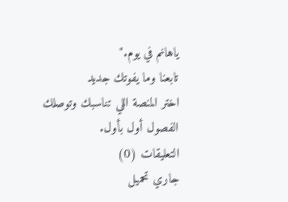ياهانم في يوم."
تابعنا وما يفوتك جديد
اختر المنصة اللي تناسبك وتوصلك الفصول أول بأول.
التعليقات (0)
جاري تحميل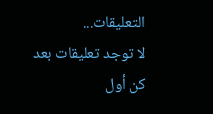التعليقات...
لا توجد تعليقات بعد
كن أول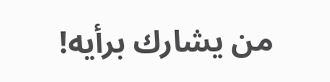من يشارك برأيه!